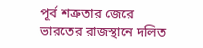পূর্ব শত্রুতার জেরে ভারতের রাজস্থানে দলিত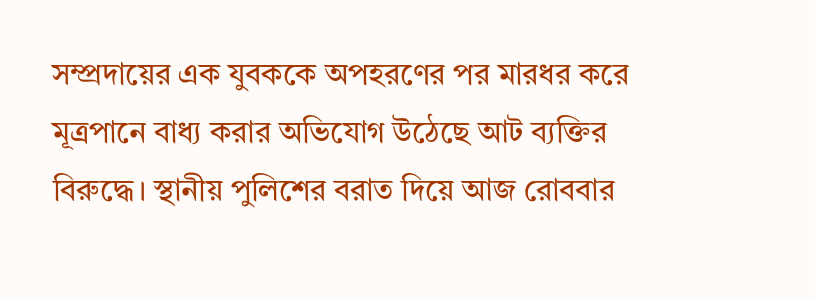সম্প্রদায়ের এক যুবককে অপহরণের পর মারধর করে মূত্রপানে বাধ্য করার অভিযোগ উঠেছে আট ব্যক্তির বিরুদ্ধে। স্থানীয় পুলিশের বরাত দিয়ে আজ রোববার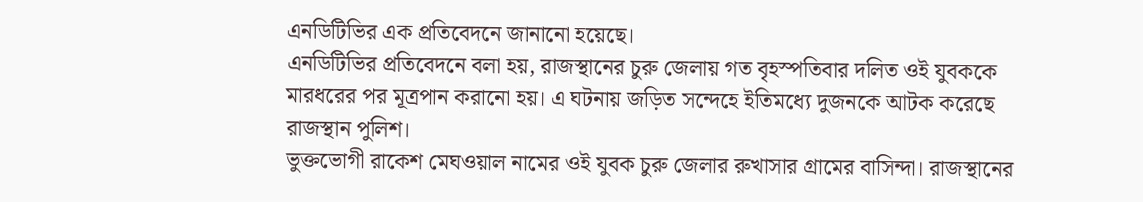এনডিটিভির এক প্রতিবেদনে জানানো হয়েছে।
এনডিটিভির প্রতিবেদনে বলা হয়, রাজস্থানের চুরু জেলায় গত বৃহস্পতিবার দলিত ওই যুবককে মারধরের পর মূত্রপান করানো হয়। এ ঘটনায় জড়িত সন্দেহে ইতিমধ্যে দুজনকে আটক করেছে রাজস্থান পুলিশ।
ভুক্তভোগী রাকেশ মেঘওয়াল নামের ওই যুবক চুরু জেলার রুখাসার গ্রামের বাসিন্দা। রাজস্থানের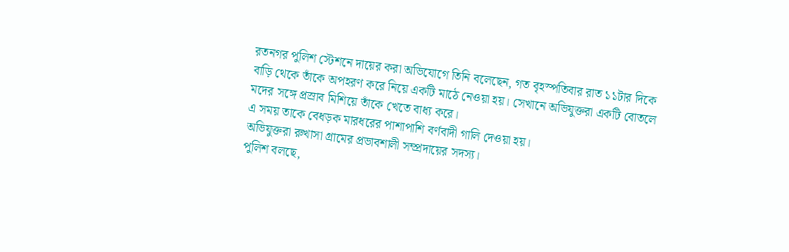রতনগর পুলিশ স্টেশনে দায়ের করা অভিযোগে তিনি বলেছেন, গত বৃহস্পতিবার রাত ১১টার দিকে বাড়ি থেকে তাঁকে অপহরণ করে নিয়ে একটি মাঠে নেওয়া হয়। সেখানে অভিযুক্তরা একটি বোতলে মদের সঙ্গে প্রস্রাব মিশিয়ে তাঁকে খেতে বাধ্য করে।
এ সময় তাকে বেধড়ক মারধরের পাশাপাশি বর্ণবাদী গালি দেওয়া হয়।
অভিযুক্তরা রুখাসা গ্রামের প্রভাবশালী সম্প্রদায়ের সদস্য।
পুলিশ বলছে,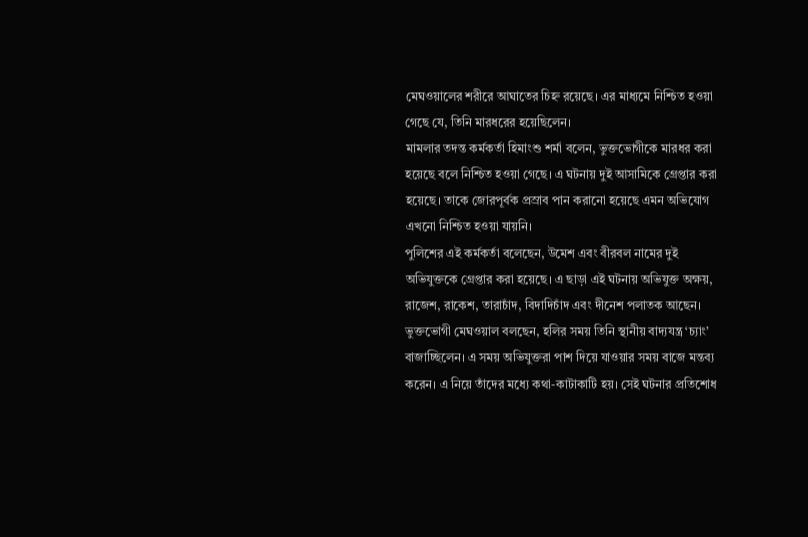মেঘওয়ালের শরীরে আঘাতের চিহ্ন রয়েছে। এর মাধ্যমে নিশ্চিত হওয়া গেছে যে, তিনি মারধরের হয়েছিলেন।
মামলার তদন্ত কর্মকর্তা হিমাংশু শর্মা বলেন, ভুক্তভোগীকে মারধর করা হয়েছে বলে নিশ্চিত হওয়া গেছে। এ ঘটনায় দুই আসামিকে গ্রেপ্তার করা হয়েছে। তাকে জোরপূর্বক প্রস্রাব পান করানো হয়েছে এমন অভিযোগ এখনো নিশ্চিত হওয়া যায়নি।
পুলিশের এই কর্মকর্তা বলেছেন, উমেশ এবং বীরবল নামের দুই অভিযুক্তকে গ্রেপ্তার করা হয়েছে। এ ছাড়া এই ঘটনায় অভিযুক্ত অক্ষয়, রাজেশ, রাকেশ, তারাচাঁদ, বিদাদিচাঁদ এবং দীনেশ পলাতক আছেন।
ভুক্তভোগী মেঘওয়াল বলছেন, হলির সময় তিনি স্থানীয় বাদ্যযন্ত্র ‘চ্যাং’ বাজাচ্ছিলেন। এ সময় অভিযুক্তরা পাশ দিয়ে যাওয়ার সময় বাজে মন্তব্য করেন। এ নিয়ে তাঁদের মধ্যে কথা-কাটাকাটি হয়। সেই ঘটনার প্রতিশোধ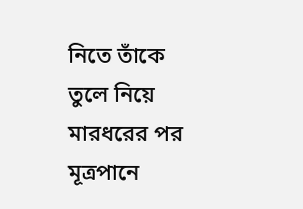নিতে তাঁকে তুলে নিয়ে মারধরের পর মূত্রপানে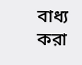বাধ্য করা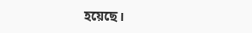হয়েছে।